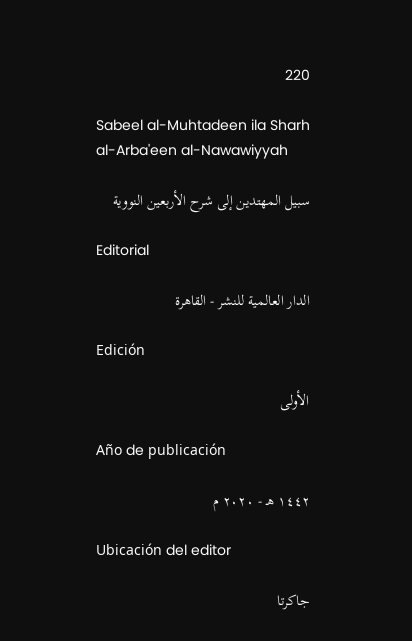220

Sabeel al-Muhtadeen ila Sharh al-Arba'een al-Nawawiyyah

سبيل المهتدين إلى شرح الأربعين النووية

Editorial

الدار العالمية للنشر - القاهرة

Edición

الأولى

Año de publicación

١٤٤٢ هـ - ٢٠٢٠ م

Ubicación del editor

جاكرتا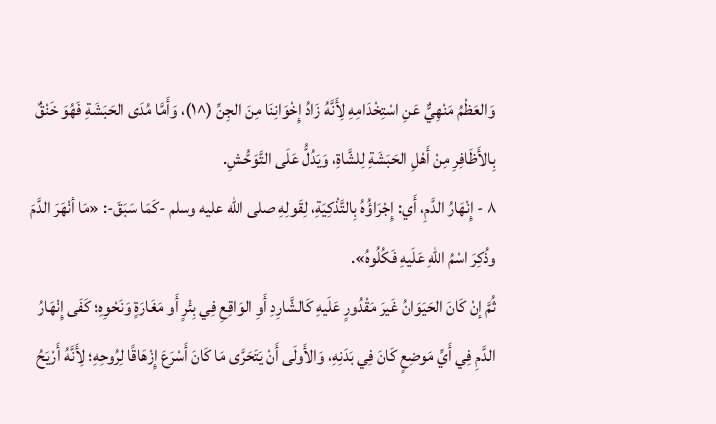وَالعَظْمُ مَنْهِيٌّ عَنِ اسْتِخْدَامِهِ لِأَنَّهُ زَادُ إِخْوَانِنَا مِنَ الجِنِّ (^١)، وَأَمَّا مُدَى الحَبَشَةِ فَهُوَ خَنْقٌ بِالأَظَافِرِ مِنْ أَهْلِ الحَبَشَةِ لِلشَّاةِ، وَيَدُلُّ عَلَى التَّوَحُّشِ.
٨ - إِنْهَارُ الدَّمِ، أَي: إِجْرَاؤُهُ بِالتَّذْكِيَةِ، لِقَولِهِ صلى الله عليه وسلم -كَمَا سَبَقَ-: «مَا أنْهَرَ الدَّمَ وذُكِرَ اسْمُ اللهِ عَلَيهِ فَكُلُوهُ».
ثُمَّ إنْ كَانَ الحَيَوَانُ غَيرَ مَقْدُورٍ عَلَيهِ كَالشَّارِدِ أَوِ الوَاقِعِ فِي بِئْرٍ أَو مَغَارَةٍ وَنَحْوِهِ؛ كَفَى إِنْهَارُ الدَّمِ فِي أَيِّ مَوضِعٍ كَانَ فِي بَدَنِهِ، وَالأَولَى أَنْ يَتَحَرَّى مَا كَانَ أَسْرَعَ إِزْهَاقًا لِرُوحِهِ؛ لِأَنَّهُ أَرْيَحُ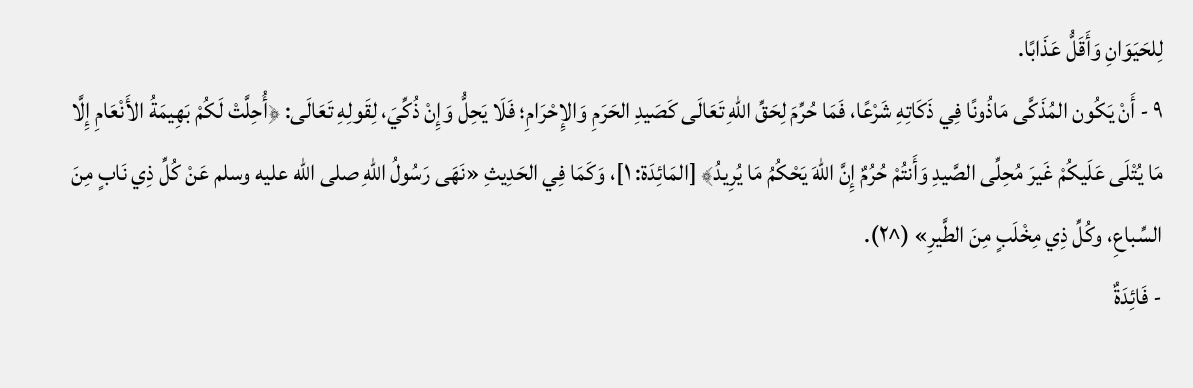لِلحَيَوَانِ وَأَقَلُّ عَذَابًا.
٩ - أَنْ يَكُون المُذَكَّى مَاذُونًا فِي ذَكَاتِهِ شَرْعًا، فَمَا حُرِّمَ لِحَقِّ اللهِ تَعَالَى كَصَيدِ الحَرَمِ وَالإِحْرَامِ؛ فَلَا يَحِلُّ وَإِنْ ذُكِّيَ، لِقَولِهِ تَعَالَى: ﴿أُحِلَّتْ لَكُمْ بَهِيمَةُ الأَنْعَامِ إِلَّا مَا يُتْلَى عَلَيكُمْ غَيرَ مُحِلِّى الصَّيدِ وَأَنتُمْ حُرُمٌ إِنَّ اللهَ يَحْكُمُ مَا يُرِيدُ﴾ [المَائِدَة: ١]، وَكَمَا فِي الحَدِيثِ «نَهَى رَسُولُ اللهِ صلى الله عليه وسلم عَنْ كُلِّ ذِي نَابٍ مِنَ السِّباعِ، وكُلِّ ذِي مِخْلَبٍ مِنَ الطَّيرِ» (^٢).
- فَائِدَةٌ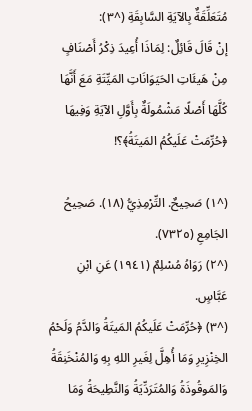مُتَعَلِّقَةٌ بِالآيَةِ السَّابِقَةِ (^٣):
إنْ قَالَ قَائِلٌ: لِمَاذَا أُعِيدَ ذِكْرُ أَصْنَافٍ مِنْ هَيئَاتِ الحَيَوَانَاتِ المَيِّتَةِ مَعَ أَنَّهَا كُلَّهَا أَصْلًا مَشْمُولَةٌ بِأَوَّلِ الآيَةِ وَفِيهَا ﴿حُرِّمَتْ عَلَيكُمُ المَيتَةُ﴾؟!

(^١) صَحِيحٌ. التِّرْمِذِيُّ (١٨). صَحِيحُ الجَامِعِ (٧٣٢٥).
(^٢) رَوَاهُ مُسْلِمٌ (١٩٤١) عَنِ ابْنِ عَبَّاسٍ.
(^٣) ﴿حُرِّمَتْ عَلَيكُمُ المَيتَةُ وَالدَّمُ وَلَحْمُ الخِنْزِيرِ وَمَا أُهِلَّ لِغَيرِ اللهِ بِهِ وَالمُنْخَنِقَةُ وَالمَوقُوذَةُ وَالمُتَرَدِّيَةُ وَالنَّطِيحَةُ وَمَا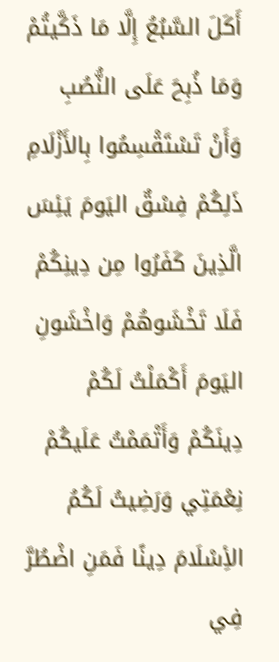أَكَلَ السَّبُعُ إِلَّا مَا ذَكَّيتُمْ وَمَا ذُبِحَ عَلَى النُّصُبِ وَأَنْ تَسْتَقْسِمُوا بِالأَزْلَامِ ذَلِكُمْ فِسْقٌ اليَومَ يَئِسَ الَّذِينَ كَفَرُوا مِن دِينِكُمْ فَلَا تَخْشَوهُمْ وَاخْشَونِ اليَومَ أَكْمَلْتُ لَكُمْ دِينَكُمْ وَأَتْمَمْتُ عَلَيكُمْ نِعْمَتِي وَرَضِيتُ لَكُمُ الأِسْلَامَ دِينًا فَمَنِ اضْطُرَّ فِي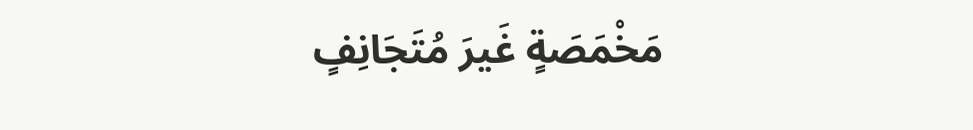مَخْمَصَةٍ غَيرَ مُتَجَانِفٍ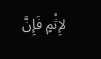لإِثْمٍ فَإِنَّ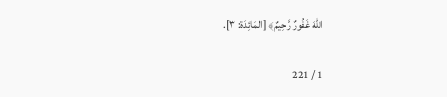اللهَ غَفُورٌ رَّحِيمٌ﴾ [المَائِدَة: ٣].

1 / 221